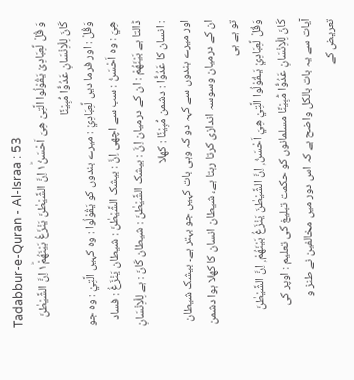Tadabbur-e-Quran - Al-Israa : 53
وَ قُلْ لِّعِبَادِیْ یَقُوْلُوا الَّتِیْ هِیَ اَحْسَنُ١ؕ اِنَّ الشَّیْطٰنَ یَنْزَغُ بَیْنَهُمْ١ؕ اِنَّ الشَّیْطٰنَ كَانَ لِلْاِنْسَانِ عَدُوًّا مُّبِیْنًا
وَقُلْ : اور فرما دیں لِّعِبَادِيْ : میرے بندوں کو يَقُوْلُوا : وہ کہیں الَّتِيْ : وہ جو ھِيَ : وہ اَحْسَنُ : سب سے اچھی اِنَّ : بیشک الشَّيْطٰنَ : شیطان يَنْزَغُ : فساد ڈالتا ہے بَيْنَهُمْ : ان کے درمیان اِنَّ : بیشک الشَّيْطٰنَ : شیطان كَانَ : ہے لِلْاِنْسَانِ : انسان کا عَدُوًّا : دشمن مُّبِيْنًا : کھلا
اور میرے بندوں سے کہہ دو کہ وہی بات کہیں جو بہتر ہے۔ بیشک شیطان ان کے درمیان وسوسہ اندازی کرتا رہتا ہے، شیطان انسان کا کھلا ہوا دشمن تو ہے ہی
وَقُلْ لِّعِبَادِيْ يَـقُوْلُوا الَّتِيْ ھِيَ اَحْسَنُ ۭ اِنَّ الشَّيْطٰنَ يَنْزَغُ بَيْنَهُمْ ۭ اِنَّ الشَّيْطٰنَ كَانَ لِلْاِنْسَانِ عَدُوًّا مُّبِيْنًا مسلمانوں کو حکمت تبلیغ کی تعلیم : اوپر کی آیات سے یہ بات بالکل واضح ہے کہ اس دور میں مخالفین نے طنز و تعریض کے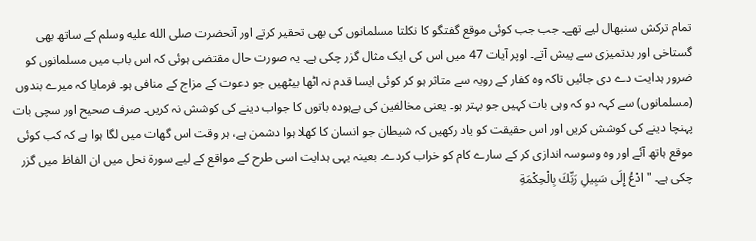تمام ترکش سنبھال لیے تھے۔ جب جب کوئی موقع گفتگو کا نکلتا مسلمانوں کی بھی تحقیر کرتے اور آنحضرت صلى الله عليه وسلم کے ساتھ بھی گستاخی اور بدتمیزی سے پیش آتے۔ اوپر آیات 47 میں اس کی ایک مثال گزر چکی ہے۔ یہ صورت حال مقتضی ہوئی کہ اس باب میں مسلمانوں کو ضرور ہدایت دے دی جائیں تاکہ وہ کفار کے رویہ سے متاثر ہو کر کوئی ایسا قدم نہ اٹھا بیٹھیں جو دعوت کے مزاج کے منافی ہو۔ فرمایا کہ میرے بندوں (مسلمانوں) سے کہہ دو کہ وہی بات کہیں جو بہتر ہو۔ یعنی مخالفین کی بےہودہ باتوں کا جواب دینے کی کوشش نہ کریں۔ صرف صحیح اور سچی بات پہنچا دینے کی کوشش کریں اور اس حقیقت کو یاد رکھیں کہ شیطان جو انسان کا کھلا ہوا دشمن ہے، ہر وقت اس گھات میں لگا ہوا ہے کہ کب کوئی موقع ہاتھ آئے اور وہ وسوسہ اندازی کر کے سارے کام کو خراب کردے۔ بعینہ یہی ہدایت اسی طرح کے مواقع کے لیے سورة نحل میں ان الفاظ میں گزر چکی ہے۔ " ادْعُ إِلَى سَبِيلِ رَبِّكَ بِالْحِكْمَةِ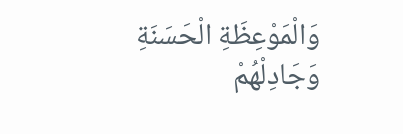وَالْمَوْعِظَةِ الْحَسَنَةِ وَجَادِلْهُمْ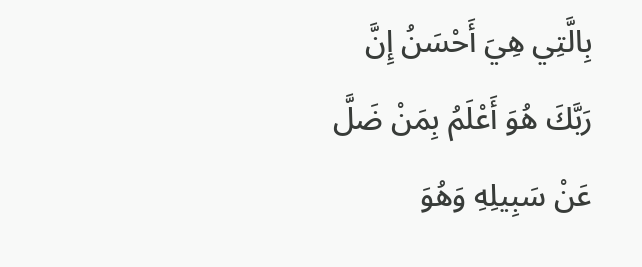بِالَّتِي هِيَ أَحْسَنُ إِنَّ رَبَّكَ هُوَ أَعْلَمُ بِمَنْ ضَلَّ عَنْ سَبِيلِهِ وَهُوَ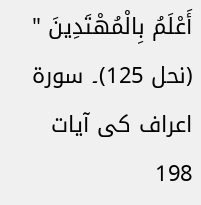أَعْلَمُ بِالْمُهْتَدِينَ " (نحل 125)۔ سورة اعراف کی آیات 198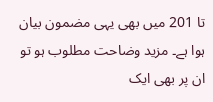تا 201 میں بھی یہی مضمون بیان ہوا ہے۔ مزید وضاحت مطلوب ہو تو ان پر بھی ایک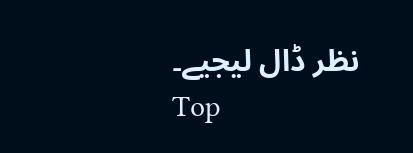نظر ڈال لیجیے۔
Top